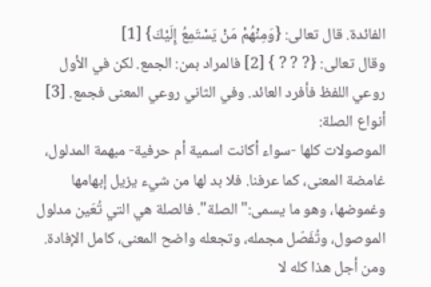الفائدة. قال تعالى: {وَمِنْهُمْ مَنْ يَسْتَمِعُ إِلَيْكَ} [1]
وقال تعالى: {? ? ? } [2] فالمراد بمن: الجمع. لكن في الأول روعي اللفظ فأفرد العائد. وفي الثاني روعي المعنى فجمع. [3]
أنواع الصلة:
الموصولات كلها -سواء أكانت اسمية أم حرفية- مبهمة المدلول، غامضة المعنى، كما عرفنا. فلا بد لها من شيء يزيل إبهامها وغموضها، وهو ما يسمى:"الصلة". فالصلة هي التي تُعَين مدلول الموصول، وتُفَصّل مجمله، وتجعله واضح المعنى، كامل الإفادة. ومن أجل هذا كله لا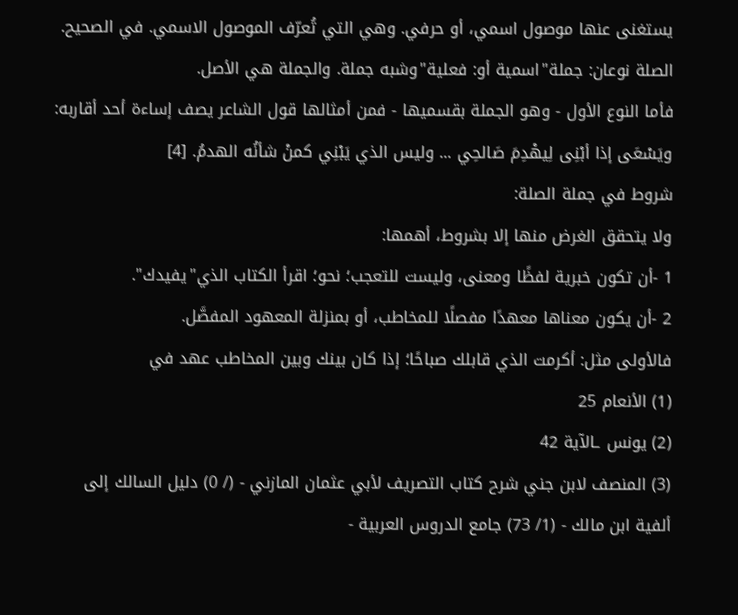يستغنى عنها موصول اسمي، أو حرفي. وهي التي تُعرّف الموصول الاسمي. في الصحيح.
الصلة نوعان: جملة"اسمية أو: فعلية"وشبه جملة. والجملة هي الأصل.
فأما النوع الأول - وهو الجملة بقسميها - فمن أمثالها قول الشاعر يصف إساءة أحد أقاربه:
ويَسْعَى إذا أبْنِى لِيهْدِمَ صَالحِي ... وليس الذي يَبْنِي كمنْ شأنُه الهدمُ. [4]
شروط في جملة الصلة:
ولا يتحقق الغرض منها إلا بشروط، أهمها:
1 -أن تكون خبرية لفظًا ومعنى، وليست للتعجب؛ نحو؛ اقرأ الكتاب الذي"يفيدك".
2 -أن يكون معناها معهدًا مفصلًا للمخاطب، أو بمنزلة المعهود المفصَّل.
فالأولى مثل: أكرمت الذي قابلك صباحًا؛ إذا كان بينك وبين المخاطب عهد في
(1) الأنعام 25
(2) يونس ـالآية 42
(3) المنصف لابن جني شرح كتاب التصريف لأبي عثمان المازني - (/ 0) دليل السالك إلى ألفية ابن مالك - (1/ 73) جامع الدروس العربية -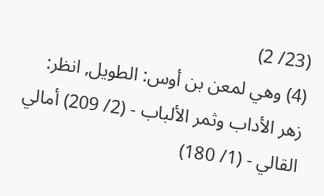(23/ 2)
(4) وهي لمعن بن أوس: الطويل, انظر: زهر الأداب وثمر الألباب - (2/ 209) أمالي القالي - (1/ 180)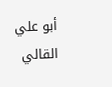أبو علي القالي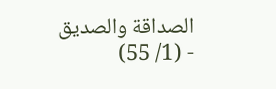الصداقة والصديق - (1/ 55)